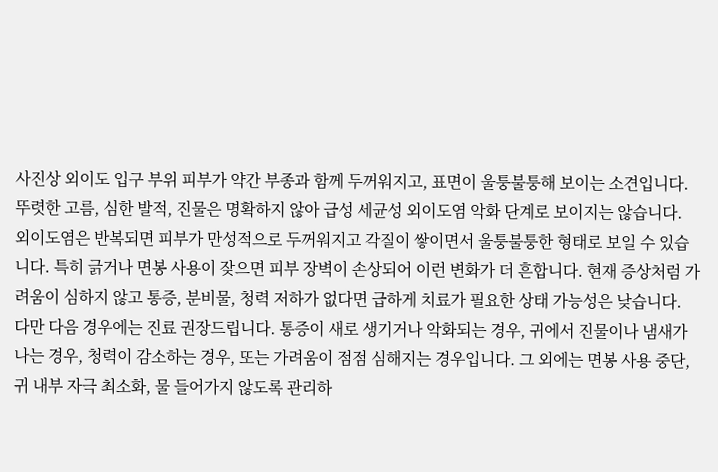사진상 외이도 입구 부위 피부가 약간 부종과 함께 두꺼워지고, 표면이 울퉁불퉁해 보이는 소견입니다. 뚜렷한 고름, 심한 발적, 진물은 명확하지 않아 급성 세균성 외이도염 악화 단계로 보이지는 않습니다.
외이도염은 반복되면 피부가 만성적으로 두꺼워지고 각질이 쌓이면서 울퉁불퉁한 형태로 보일 수 있습니다. 특히 긁거나 면봉 사용이 잦으면 피부 장벽이 손상되어 이런 변화가 더 흔합니다. 현재 증상처럼 가려움이 심하지 않고 통증, 분비물, 청력 저하가 없다면 급하게 치료가 필요한 상태 가능성은 낮습니다.
다만 다음 경우에는 진료 권장드립니다. 통증이 새로 생기거나 악화되는 경우, 귀에서 진물이나 냄새가 나는 경우, 청력이 감소하는 경우, 또는 가려움이 점점 심해지는 경우입니다. 그 외에는 면봉 사용 중단, 귀 내부 자극 최소화, 물 들어가지 않도록 관리하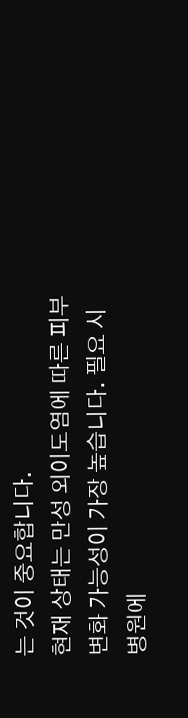는 것이 중요합니다.
현재 상태는 만성 외이도염에 따른 피부 변화 가능성이 가장 높습니다. 필요 시 병원에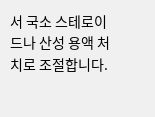서 국소 스테로이드나 산성 용액 처치로 조절합니다.